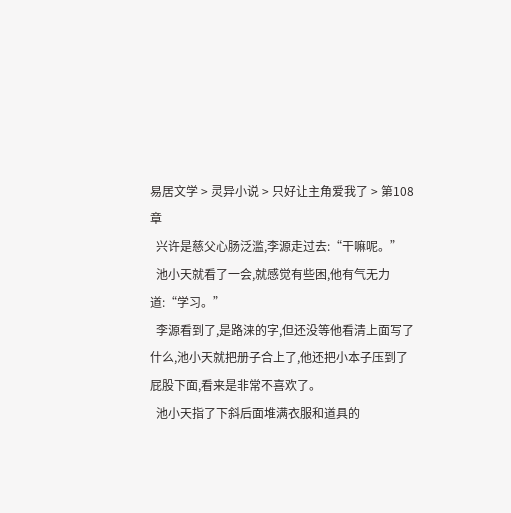易居文学 > 灵异小说 > 只好让主角爱我了 > 第108章
  兴许是慈父心肠泛滥,李源走过去:“干嘛呢。”
  池小天就看了一会,就感觉有些困,他有气无力道:“学习。”
  李源看到了,是路涞的字,但还没等他看清上面写了什么,池小天就把册子合上了,他还把小本子压到了屁股下面,看来是非常不喜欢了。
  池小天指了下斜后面堆满衣服和道具的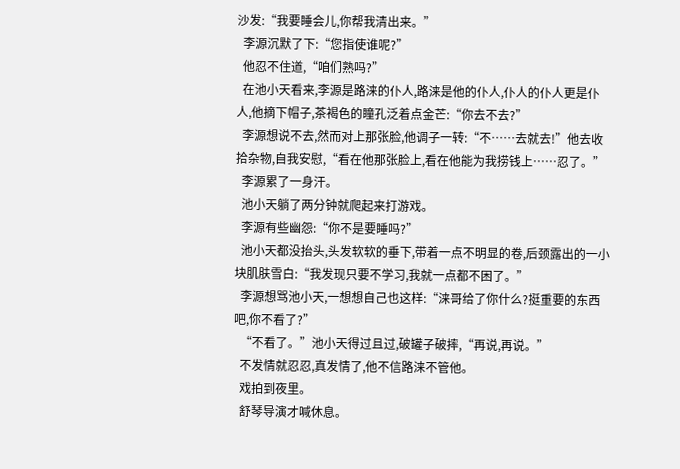沙发:“我要睡会儿,你帮我清出来。”
  李源沉默了下:“您指使谁呢?”
  他忍不住道,“咱们熟吗?”
  在池小天看来,李源是路涞的仆人,路涞是他的仆人,仆人的仆人更是仆人,他摘下帽子,茶褐色的瞳孔泛着点金芒:“你去不去?”
  李源想说不去,然而对上那张脸,他调子一转:“不……去就去!”他去收拾杂物,自我安慰,“看在他那张脸上,看在他能为我捞钱上……忍了。”
  李源累了一身汗。
  池小天躺了两分钟就爬起来打游戏。
  李源有些幽怨:“你不是要睡吗?”
  池小天都没抬头,头发软软的垂下,带着一点不明显的卷,后颈露出的一小块肌肤雪白:“我发现只要不学习,我就一点都不困了。”
  李源想骂池小天,一想想自己也这样:“涞哥给了你什么?挺重要的东西吧,你不看了?”
  “不看了。”池小天得过且过,破罐子破摔,“再说,再说。”
  不发情就忍忍,真发情了,他不信路涞不管他。
  戏拍到夜里。
  舒琴导演才喊休息。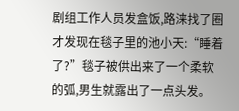剧组工作人员发盒饭,路涞找了圈才发现在毯子里的池小天:“睡着了?”毯子被供出来了一个柔软的弧,男生就露出了一点头发。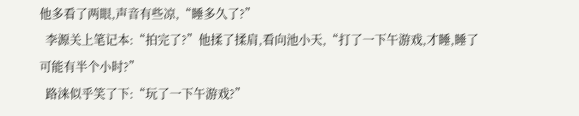他多看了两眼,声音有些凉,“睡多久了?”
  李源关上笔记本:“拍完了?”他揉了揉肩,看向池小天,“打了一下午游戏,才睡,睡了可能有半个小时?”
  路涞似乎笑了下:“玩了一下午游戏?”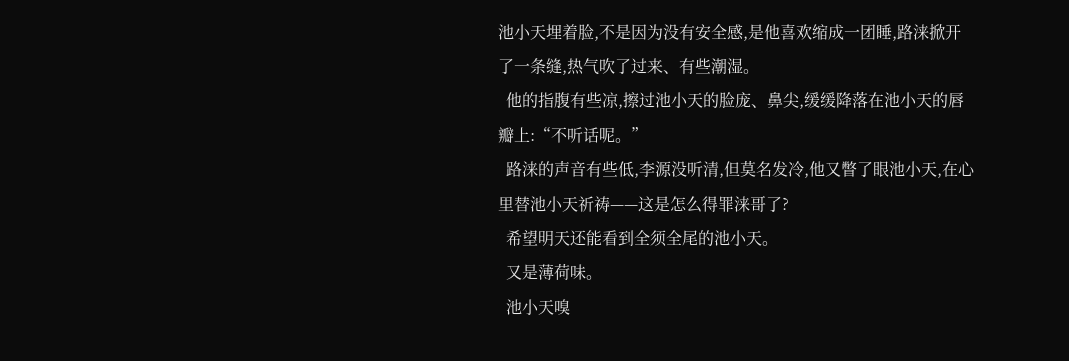池小天埋着脸,不是因为没有安全感,是他喜欢缩成一团睡,路涞掀开了一条缝,热气吹了过来、有些潮湿。
  他的指腹有些凉,擦过池小天的脸庞、鼻尖,缓缓降落在池小天的唇瓣上:“不听话呢。”
  路涞的声音有些低,李源没听清,但莫名发冷,他又瞥了眼池小天,在心里替池小天祈祷——这是怎么得罪涞哥了?
  希望明天还能看到全须全尾的池小天。
  又是薄荷味。
  池小天嗅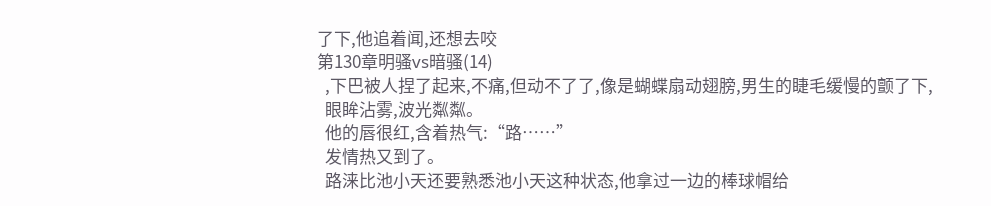了下,他追着闻,还想去咬
第130章明骚vs暗骚(14)
  ,下巴被人捏了起来,不痛,但动不了了,像是蝴蝶扇动翅膀,男生的睫毛缓慢的颤了下,
  眼眸沾雾,波光粼粼。
  他的唇很红,含着热气:“路……”
  发情热又到了。
  路涞比池小天还要熟悉池小天这种状态,他拿过一边的棒球帽给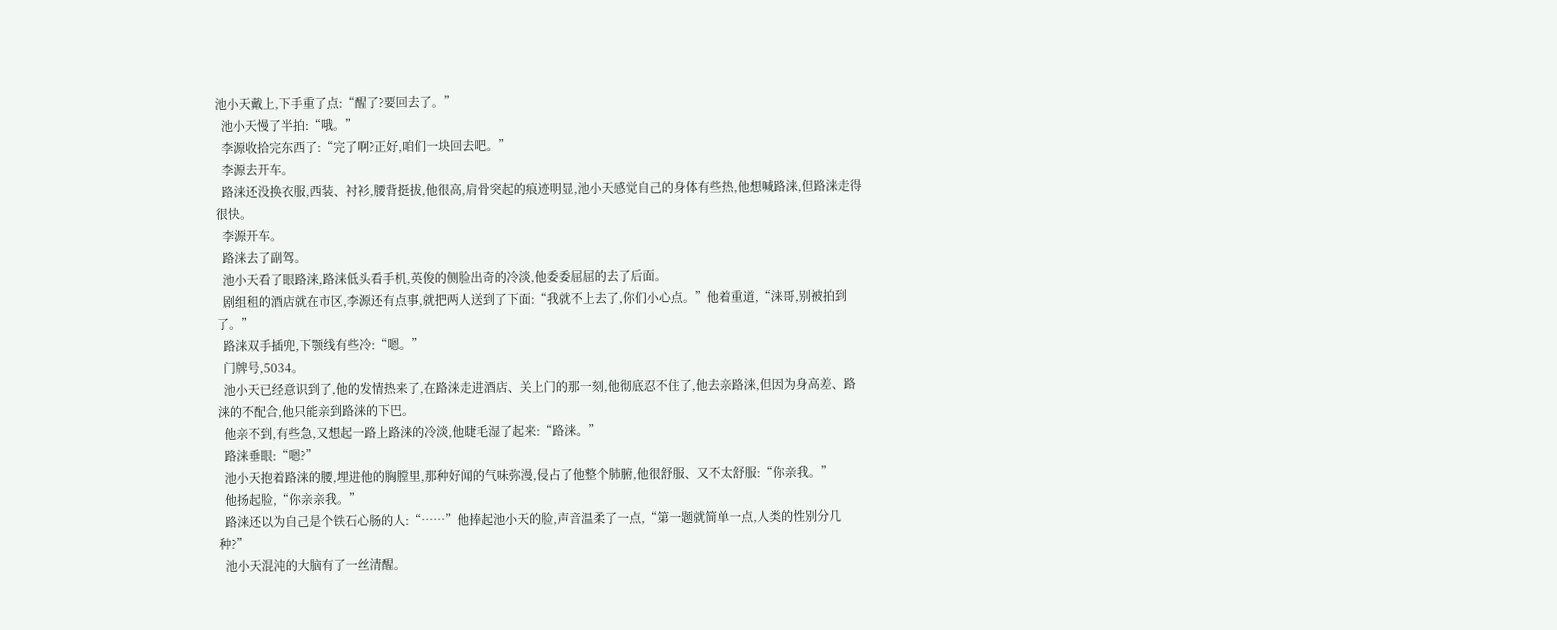池小天戴上,下手重了点:“醒了?要回去了。”
  池小天慢了半拍:“哦。”
  李源收拾完东西了:“完了啊?正好,咱们一块回去吧。”
  李源去开车。
  路涞还没换衣服,西装、衬衫,腰背挺拔,他很高,肩骨突起的痕迹明显,池小天感觉自己的身体有些热,他想喊路涞,但路涞走得很快。
  李源开车。
  路涞去了副驾。
  池小天看了眼路涞,路涞低头看手机,英俊的侧脸出奇的冷淡,他委委屈屈的去了后面。
  剧组租的酒店就在市区,李源还有点事,就把两人送到了下面:“我就不上去了,你们小心点。”他着重道,“涞哥,别被拍到了。”
  路涞双手插兜,下颚线有些冷:“嗯。”
  门牌号,5034。
  池小天已经意识到了,他的发情热来了,在路涞走进酒店、关上门的那一刻,他彻底忍不住了,他去亲路涞,但因为身高差、路涞的不配合,他只能亲到路涞的下巴。
  他亲不到,有些急,又想起一路上路涞的冷淡,他睫毛湿了起来:“路涞。”
  路涞垂眼:“嗯?”
  池小天抱着路涞的腰,埋进他的胸膛里,那种好闻的气味弥漫,侵占了他整个肺腑,他很舒服、又不太舒服:“你亲我。”
  他扬起脸,“你亲亲我。”
  路涞还以为自己是个铁石心肠的人:“……”他捧起池小天的脸,声音温柔了一点,“第一题就简单一点,人类的性别分几种?”
  池小天混沌的大脑有了一丝清醒。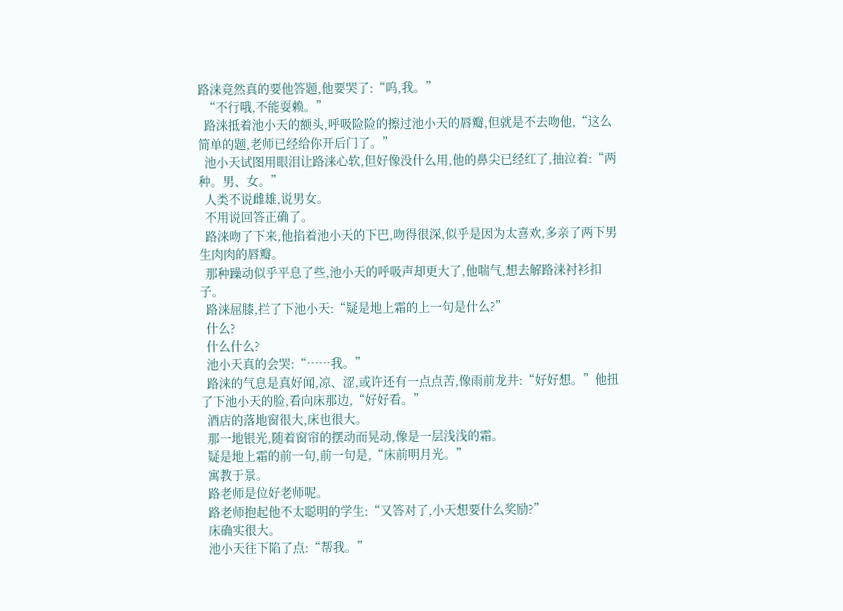路涞竟然真的要他答题,他要哭了:“呜,我。”
  “不行哦,不能耍赖。”
  路涞抵着池小天的额头,呼吸险险的擦过池小天的唇瓣,但就是不去吻他,“这么简单的题,老师已经给你开后门了。”
  池小天试图用眼泪让路涞心软,但好像没什么用,他的鼻尖已经红了,抽泣着:“两种。男、女。”
  人类不说雌雄,说男女。
  不用说回答正确了。
  路涞吻了下来,他掐着池小天的下巴,吻得很深,似乎是因为太喜欢,多亲了两下男生肉肉的唇瓣。
  那种躁动似乎平息了些,池小天的呼吸声却更大了,他喘气,想去解路涞衬衫扣子。
  路涞屈膝,拦了下池小天:“疑是地上霜的上一句是什么?”
  什么?
  什么什么?
  池小天真的会哭:“……我。”
  路涞的气息是真好闻,凉、涩,或许还有一点点苦,像雨前龙井:“好好想。”他扭了下池小天的脸,看向床那边,“好好看。”
  酒店的落地窗很大,床也很大。
  那一地银光,随着窗帘的摆动而晃动,像是一层浅浅的霜。
  疑是地上霜的前一句,前一句是,“床前明月光。”
  寓教于景。
  路老师是位好老师呢。
  路老师抱起他不太聪明的学生:“又答对了,小天想要什么奖励?”
  床确实很大。
  池小天往下陷了点:“帮我。”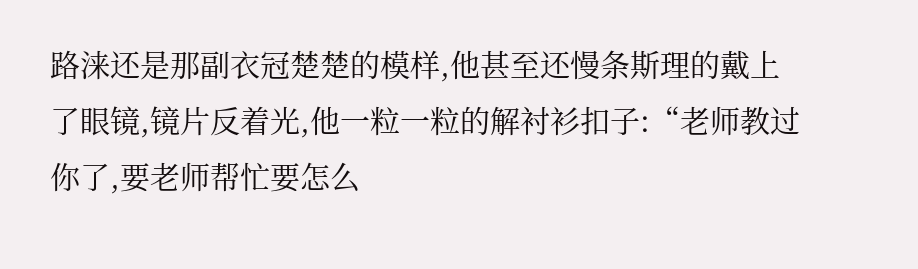路涞还是那副衣冠楚楚的模样,他甚至还慢条斯理的戴上了眼镜,镜片反着光,他一粒一粒的解衬衫扣子:“老师教过你了,要老师帮忙要怎么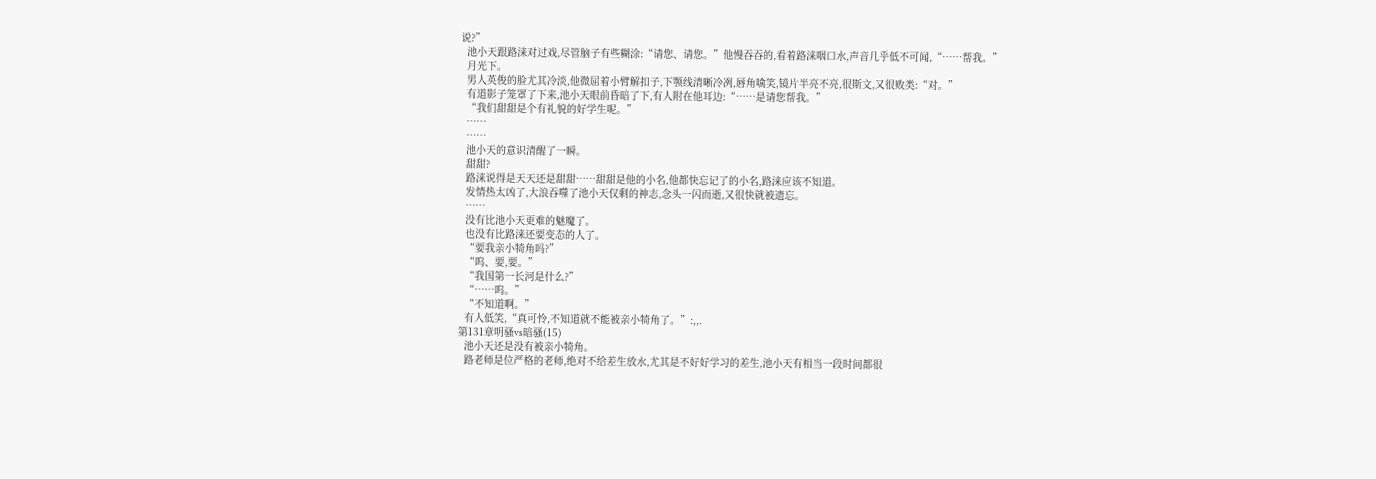说?”
  池小天跟路涞对过戏,尽管脑子有些糊涂:“请您、请您。”他慢吞吞的,看着路涞咽口水,声音几乎低不可闻,“……帮我。”
  月光下。
  男人英俊的脸尤其冷淡,他微屈着小臂解扣子,下颚线清晰冷冽,唇角噙笑,镜片半亮不亮,很斯文,又很败类:“对。”
  有道影子笼罩了下来,池小天眼前昏暗了下,有人附在他耳边:“……是请您帮我。”
  “我们甜甜是个有礼貌的好学生呢。”
  ……
  ……
  池小天的意识清醒了一瞬。
  甜甜?
  路涞说得是天天还是甜甜……甜甜是他的小名,他都快忘记了的小名,路涞应该不知道。
  发情热太凶了,大浪吞噬了池小天仅剩的神志,念头一闪而逝,又很快就被遗忘。
  ……
  没有比池小天更难的魅魔了。
  也没有比路涞还要变态的人了。
  “要我亲小犄角吗?”
  “呜、要,要。”
  “我国第一长河是什么?”
  “……呜。”
  “不知道啊。”
  有人低笑,“真可怜,不知道就不能被亲小犄角了。”:,,.
第131章明骚vs暗骚(15)
  池小天还是没有被亲小犄角。
  路老师是位严格的老师,绝对不给差生放水,尤其是不好好学习的差生,池小天有相当一段时间都很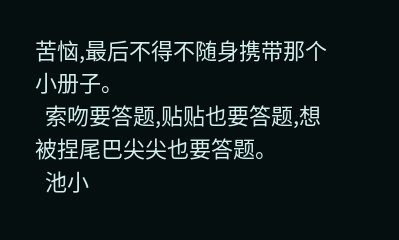苦恼,最后不得不随身携带那个小册子。
  索吻要答题,贴贴也要答题,想被捏尾巴尖尖也要答题。
  池小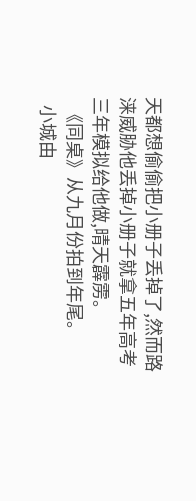天都想偷偷把小册子丢掉了,然而路涞威胁他丢掉小册子就拿五年高考三年模拟给他做,晴天霹雳。
  《同桌》从九月份拍到年尾。
  小城由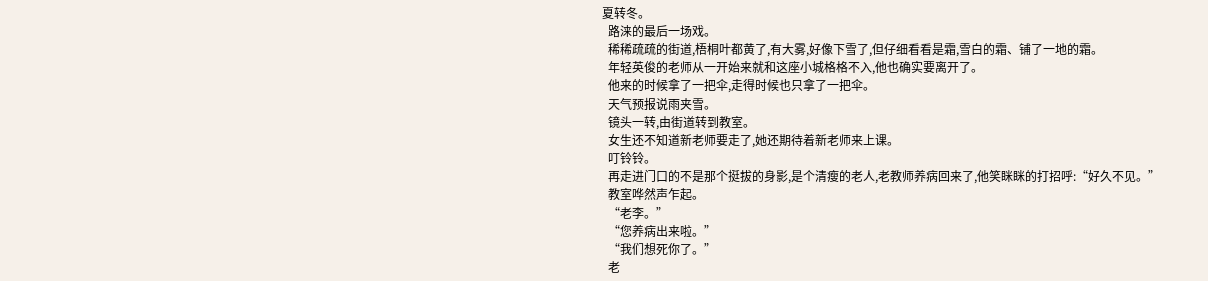夏转冬。
  路涞的最后一场戏。
  稀稀疏疏的街道,梧桐叶都黄了,有大雾,好像下雪了,但仔细看看是霜,雪白的霜、铺了一地的霜。
  年轻英俊的老师从一开始来就和这座小城格格不入,他也确实要离开了。
  他来的时候拿了一把伞,走得时候也只拿了一把伞。
  天气预报说雨夹雪。
  镜头一转,由街道转到教室。
  女生还不知道新老师要走了,她还期待着新老师来上课。
  叮铃铃。
  再走进门口的不是那个挺拔的身影,是个清瘦的老人,老教师养病回来了,他笑眯眯的打招呼:“好久不见。”
  教室哗然声乍起。
  “老李。”
  “您养病出来啦。”
  “我们想死你了。”
  老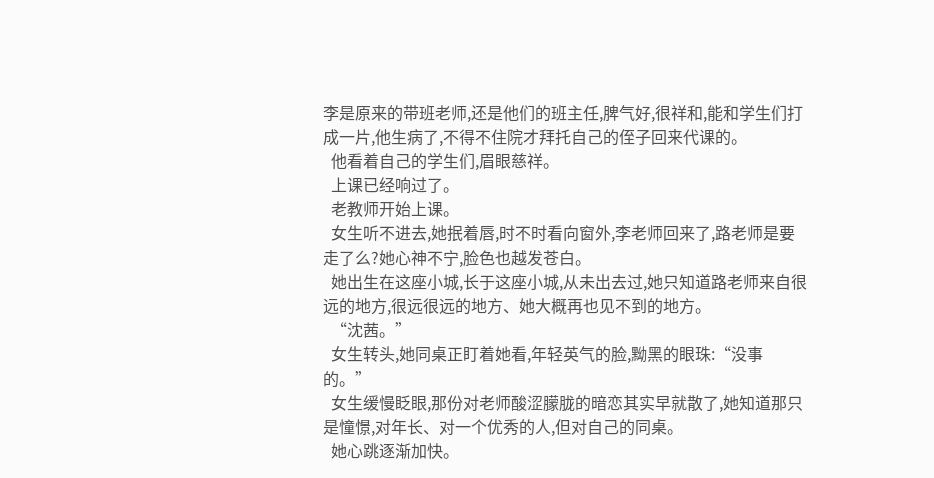李是原来的带班老师,还是他们的班主任,脾气好,很祥和,能和学生们打成一片,他生病了,不得不住院才拜托自己的侄子回来代课的。
  他看着自己的学生们,眉眼慈祥。
  上课已经响过了。
  老教师开始上课。
  女生听不进去,她抿着唇,时不时看向窗外,李老师回来了,路老师是要走了么?她心神不宁,脸色也越发苍白。
  她出生在这座小城,长于这座小城,从未出去过,她只知道路老师来自很远的地方,很远很远的地方、她大概再也见不到的地方。
  “沈茜。”
  女生转头,她同桌正盯着她看,年轻英气的脸,黝黑的眼珠:“没事的。”
  女生缓慢眨眼,那份对老师酸涩朦胧的暗恋其实早就散了,她知道那只是憧憬,对年长、对一个优秀的人,但对自己的同桌。
  她心跳逐渐加快。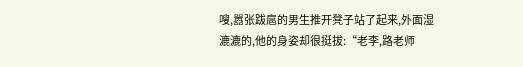嗖,嚣张跋扈的男生推开凳子站了起来,外面湿漉漉的,他的身姿却很挺拔:“老李,路老师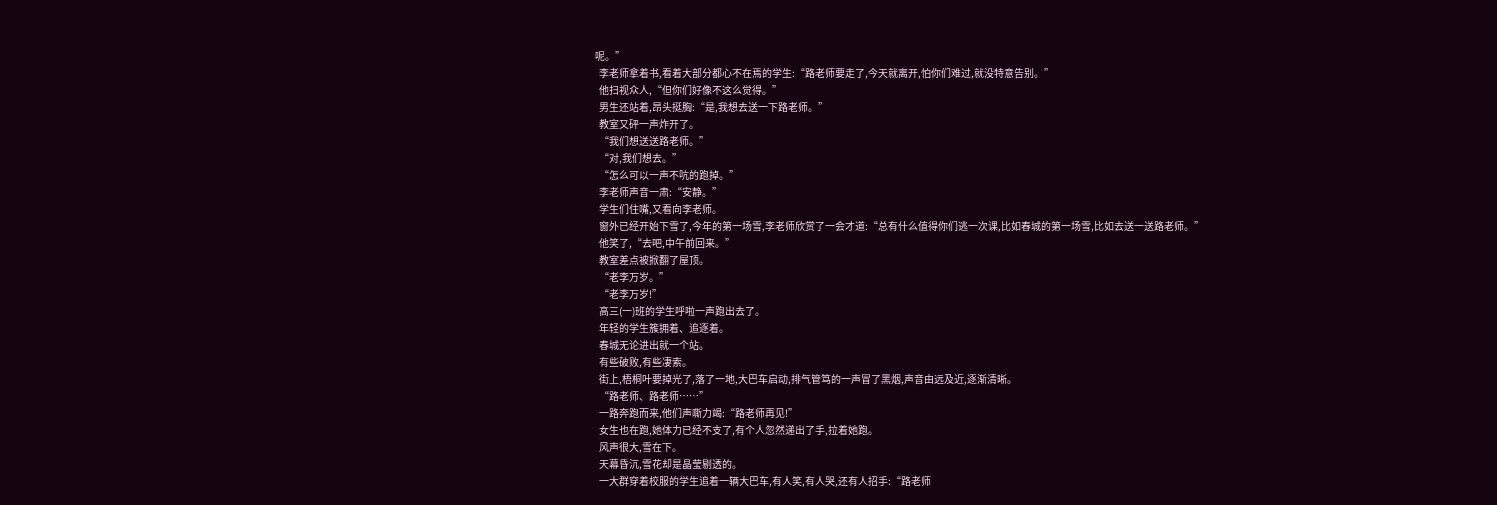呢。”
  李老师拿着书,看着大部分都心不在焉的学生:“路老师要走了,今天就离开,怕你们难过,就没特意告别。”
  他扫视众人,“但你们好像不这么觉得。”
  男生还站着,昂头挺胸:“是,我想去送一下路老师。”
  教室又砰一声炸开了。
  “我们想送送路老师。”
  “对,我们想去。”
  “怎么可以一声不吭的跑掉。”
  李老师声音一肃:“安静。”
  学生们住嘴,又看向李老师。
  窗外已经开始下雪了,今年的第一场雪,李老师欣赏了一会才道:“总有什么值得你们逃一次课,比如春城的第一场雪,比如去送一送路老师。”
  他笑了,“去吧,中午前回来。”
  教室差点被掀翻了屋顶。
  “老李万岁。”
  “老李万岁!”
  高三(一)班的学生呼啦一声跑出去了。
  年轻的学生簇拥着、追逐着。
  春城无论进出就一个站。
  有些破败,有些凄索。
  街上,梧桐叶要掉光了,落了一地,大巴车启动,排气管笃的一声冒了黑烟,声音由远及近,逐渐清晰。
  “路老师、路老师……”
  一路奔跑而来,他们声嘶力竭:“路老师再见!”
  女生也在跑,她体力已经不支了,有个人忽然递出了手,拉着她跑。
  风声很大,雪在下。
  天幕昏沉,雪花却是晶莹剔透的。
  一大群穿着校服的学生追着一辆大巴车,有人笑,有人哭,还有人招手:“路老师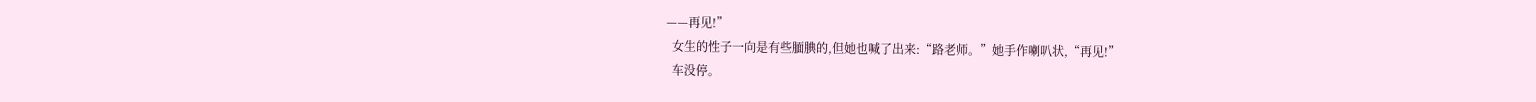——再见!”
  女生的性子一向是有些腼腆的,但她也喊了出来:“路老师。”她手作喇叭状,“再见!”
  车没停。